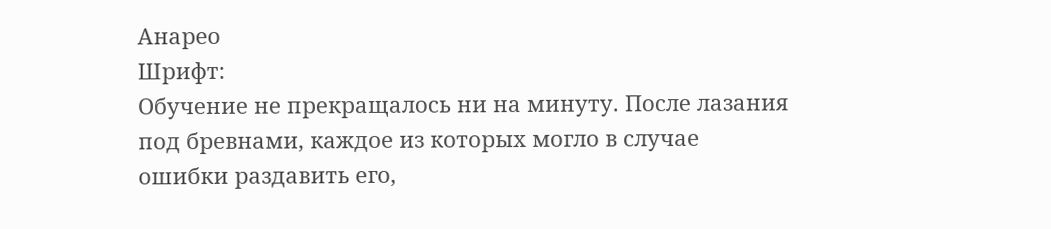Анарео
Шрифт:
Обучение не прекращалось ни на минуту. После лазания под бревнами, каждое из которых могло в случае ошибки раздавить его,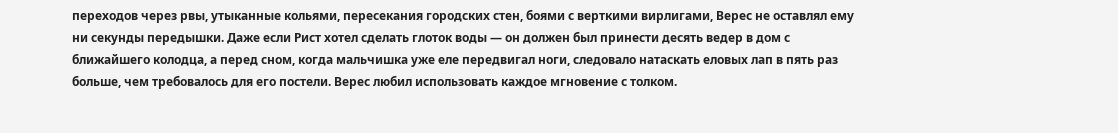переходов через рвы, утыканные кольями, пересекания городских стен, боями с верткими вирлигами, Верес не оставлял ему ни секунды передышки. Даже если Рист хотел сделать глоток воды — он должен был принести десять ведер в дом с ближайшего колодца, а перед сном, когда мальчишка уже еле передвигал ноги, следовало натаскать еловых лап в пять раз больше, чем требовалось для его постели. Верес любил использовать каждое мгновение с толком.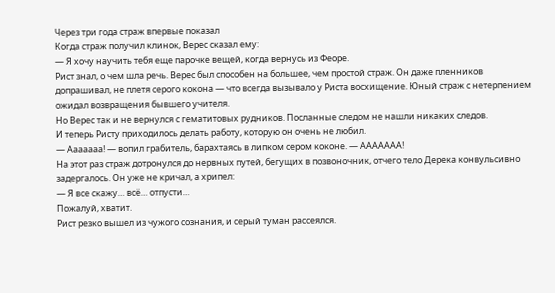Через три года страж впервые показал
Когда страж получил клинок, Верес сказал ему:
— Я хочу научить тебя еще парочке вещей, когда вернусь из Феоре.
Рист знал, о чем шла речь. Верес был способен на большее, чем простой страж. Он даже пленников допрашивал, не плетя серого кокона — что всегда вызывало у Риста восхищение. Юный страж с нетерпением ожидал возвращения бывшего учителя.
Но Верес так и не вернулся с гематитовых рудников. Посланные следом не нашли никаких следов.
И теперь Ристу приходилось делать работу, которую он очень не любил.
— Ааааааа! — вопил грабитель, барахтаясь в липком сером коконе. — ААААААА!
На этот раз страж дотронулся до нервных путей, бегущих в позвоночник, отчего тело Дерека конвульсивно задергалось. Он уже не кричал, а хрипел:
— Я все скажу… всё… отпусти…
Пожалуй, хватит.
Рист резко вышел из чужого сознания, и серый туман рассеялся.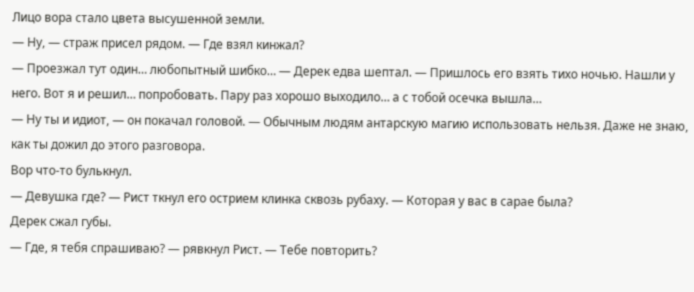Лицо вора стало цвета высушенной земли.
— Ну, — страж присел рядом. — Где взял кинжал?
— Проезжал тут один… любопытный шибко… — Дерек едва шептал. — Пришлось его взять тихо ночью. Нашли у него. Вот я и решил… попробовать. Пару раз хорошо выходило… а с тобой осечка вышла…
— Ну ты и идиот, — он покачал головой. — Обычным людям антарскую магию использовать нельзя. Даже не знаю, как ты дожил до этого разговора.
Вор что-то булькнул.
— Девушка где? — Рист ткнул его острием клинка сквозь рубаху. — Которая у вас в сарае была?
Дерек сжал губы.
— Где, я тебя спрашиваю? — рявкнул Рист. — Тебе повторить?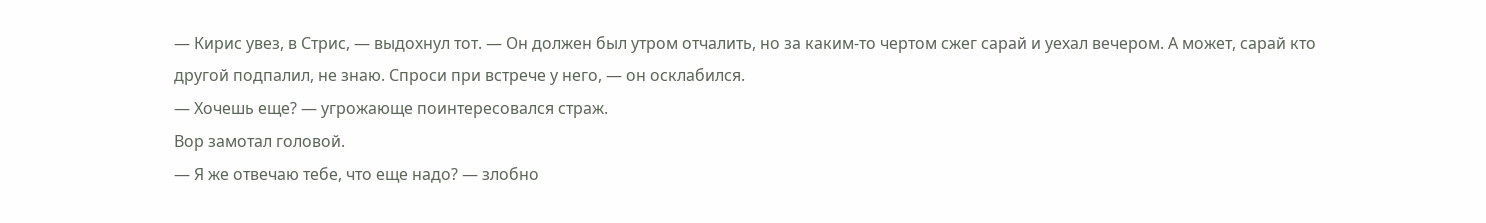— Кирис увез, в Стрис, — выдохнул тот. — Он должен был утром отчалить, но за каким-то чертом сжег сарай и уехал вечером. А может, сарай кто другой подпалил, не знаю. Спроси при встрече у него, — он осклабился.
— Хочешь еще? — угрожающе поинтересовался страж.
Вор замотал головой.
— Я же отвечаю тебе, что еще надо? — злобно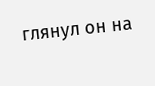глянул он на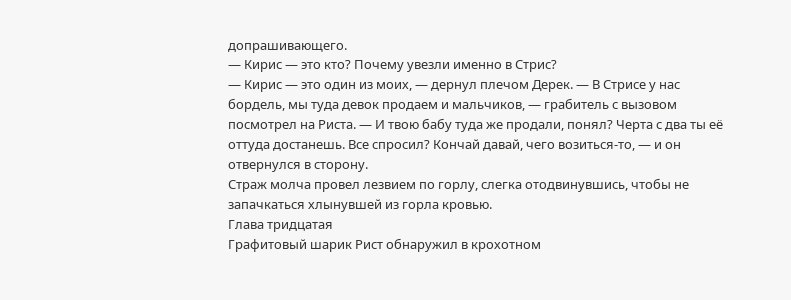допрашивающего.
— Кирис — это кто? Почему увезли именно в Стрис?
— Кирис — это один из моих, — дернул плечом Дерек. — В Стрисе у нас бордель, мы туда девок продаем и мальчиков, — грабитель с вызовом посмотрел на Риста. — И твою бабу туда же продали, понял? Черта с два ты её оттуда достанешь. Все спросил? Кончай давай, чего возиться-то, — и он отвернулся в сторону.
Страж молча провел лезвием по горлу, слегка отодвинувшись, чтобы не запачкаться хлынувшей из горла кровью.
Глава тридцатая
Графитовый шарик Рист обнаружил в крохотном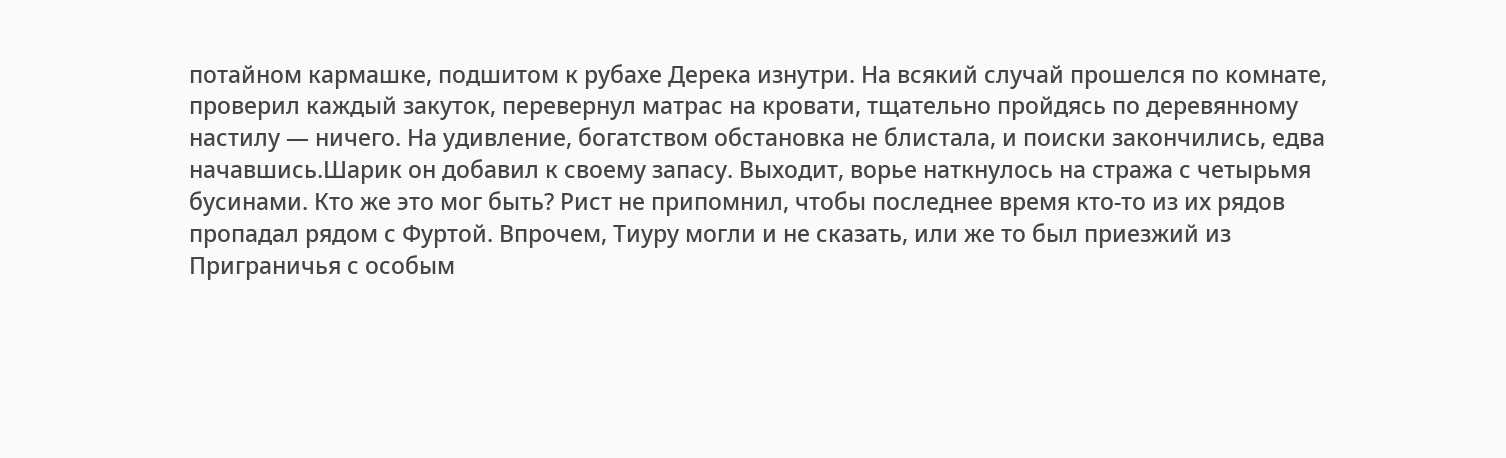потайном кармашке, подшитом к рубахе Дерека изнутри. На всякий случай прошелся по комнате, проверил каждый закуток, перевернул матрас на кровати, тщательно пройдясь по деревянному
настилу — ничего. На удивление, богатством обстановка не блистала, и поиски закончились, едва начавшись.Шарик он добавил к своему запасу. Выходит, ворье наткнулось на стража с четырьмя бусинами. Кто же это мог быть? Рист не припомнил, чтобы последнее время кто-то из их рядов пропадал рядом с Фуртой. Впрочем, Тиуру могли и не сказать, или же то был приезжий из Приграничья с особым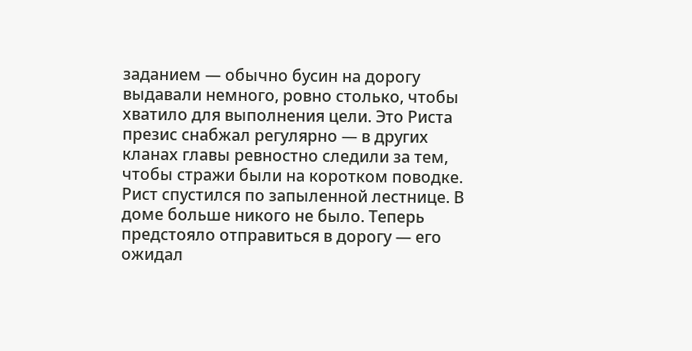заданием — обычно бусин на дорогу выдавали немного, ровно столько, чтобы хватило для выполнения цели. Это Риста презис снабжал регулярно — в других кланах главы ревностно следили за тем, чтобы стражи были на коротком поводке.
Рист спустился по запыленной лестнице. В доме больше никого не было. Теперь предстояло отправиться в дорогу — его ожидал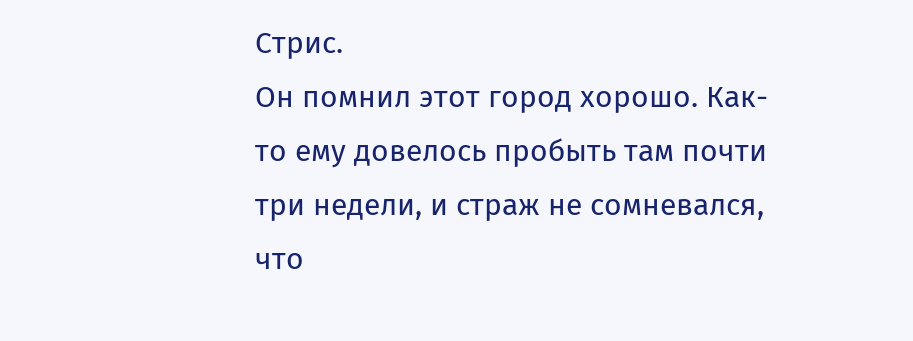Стрис.
Он помнил этот город хорошо. Как-то ему довелось пробыть там почти три недели, и страж не сомневался, что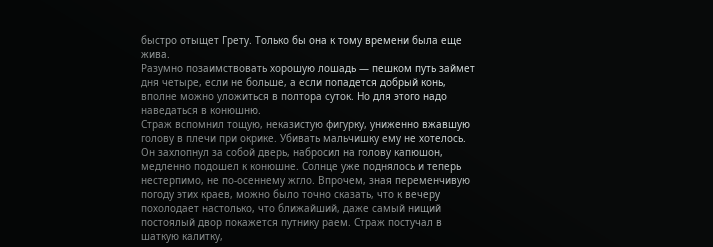быстро отыщет Грету. Только бы она к тому времени была еще жива.
Разумно позаимствовать хорошую лошадь — пешком путь займет дня четыре, если не больше, а если попадется добрый конь, вполне можно уложиться в полтора суток. Но для этого надо наведаться в конюшню.
Страж вспомнил тощую, неказистую фигурку, униженно вжавшую голову в плечи при окрике. Убивать мальчишку ему не хотелось.
Он захлопнул за собой дверь, набросил на голову капюшон, медленно подошел к конюшне. Солнце уже поднялось и теперь нестерпимо, не по-осеннему жгло. Впрочем, зная переменчивую погоду этих краев, можно было точно сказать, что к вечеру похолодает настолько, что ближайший, даже самый нищий постоялый двор покажется путнику раем. Страж постучал в шаткую калитку,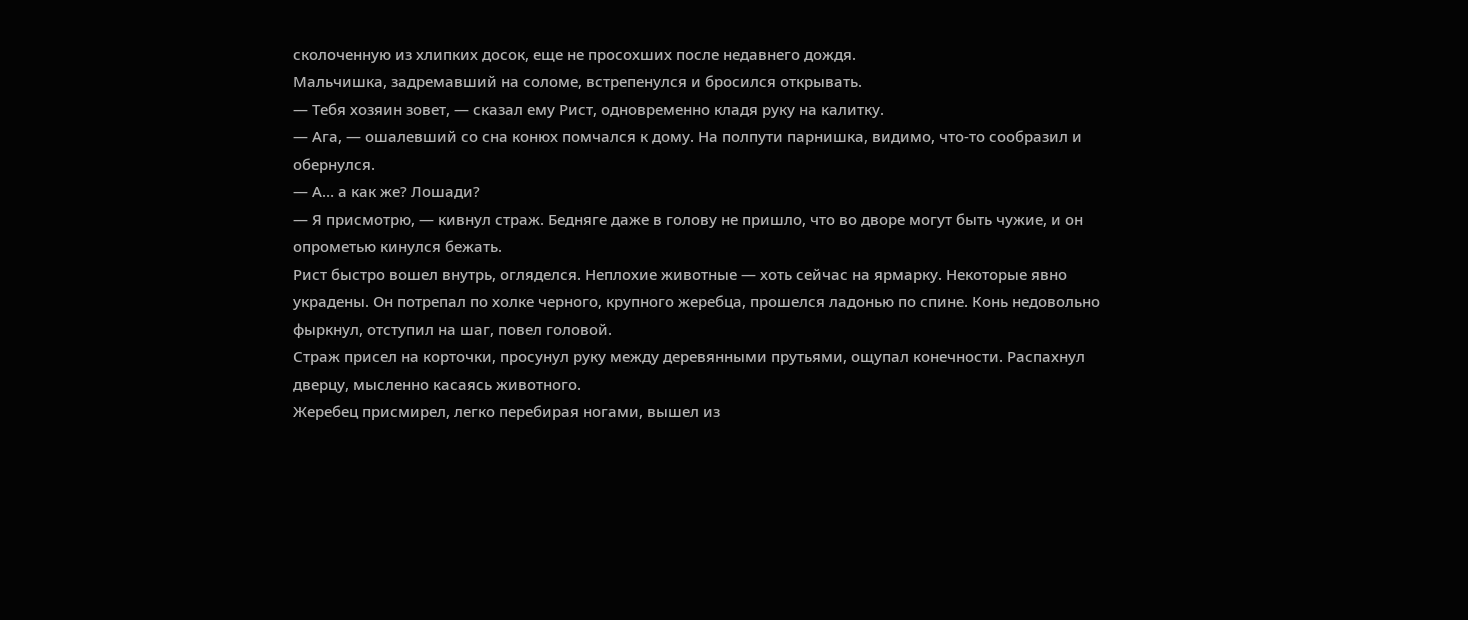сколоченную из хлипких досок, еще не просохших после недавнего дождя.
Мальчишка, задремавший на соломе, встрепенулся и бросился открывать.
— Тебя хозяин зовет, — сказал ему Рист, одновременно кладя руку на калитку.
— Ага, — ошалевший со сна конюх помчался к дому. На полпути парнишка, видимо, что-то сообразил и обернулся.
— А… а как же? Лошади?
— Я присмотрю, — кивнул страж. Бедняге даже в голову не пришло, что во дворе могут быть чужие, и он опрометью кинулся бежать.
Рист быстро вошел внутрь, огляделся. Неплохие животные — хоть сейчас на ярмарку. Некоторые явно украдены. Он потрепал по холке черного, крупного жеребца, прошелся ладонью по спине. Конь недовольно фыркнул, отступил на шаг, повел головой.
Страж присел на корточки, просунул руку между деревянными прутьями, ощупал конечности. Распахнул дверцу, мысленно касаясь животного.
Жеребец присмирел, легко перебирая ногами, вышел из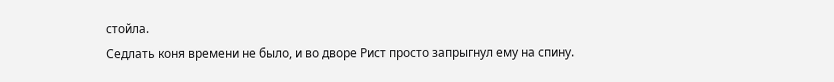стойла.
Седлать коня времени не было, и во дворе Рист просто запрыгнул ему на спину.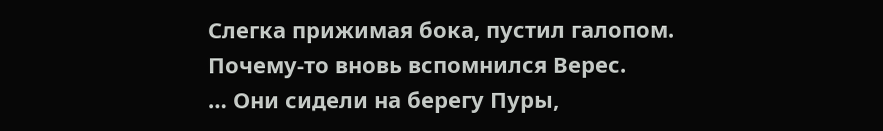Слегка прижимая бока, пустил галопом.
Почему-то вновь вспомнился Верес.
… Они сидели на берегу Пуры,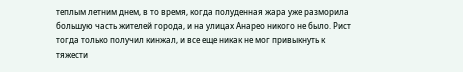теплым летним днем, в то время, когда полуденная жара уже разморила большую часть жителей города, и на улицах Анарео никого не было. Рист тогда только получил кинжал, и все еще никак не мог привыкнуть к тяжести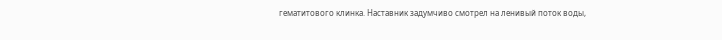гематитового клинка. Наставник задумчиво смотрел на ленивый поток воды,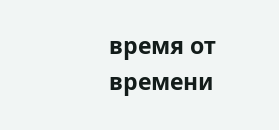время от времени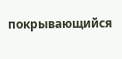покрывающийся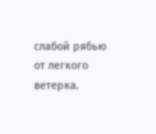слабой рябью от легкого ветерка.